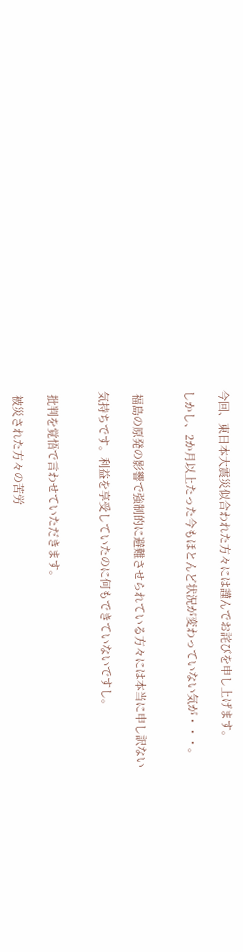今回、東日本大震災似合われた方々には謹んでお詫びを申し上げます。

しかし、2か月以上たった今もほとんど状況が変わっていない気が・・・。


 福島の原発の影響で強制的に避難させられている方々には本当に申し訳ない

気持ちです。利益を享受していたのに何もできていないですし。


 批判を覚悟で言わせていただきます。

 被災された方々の苦労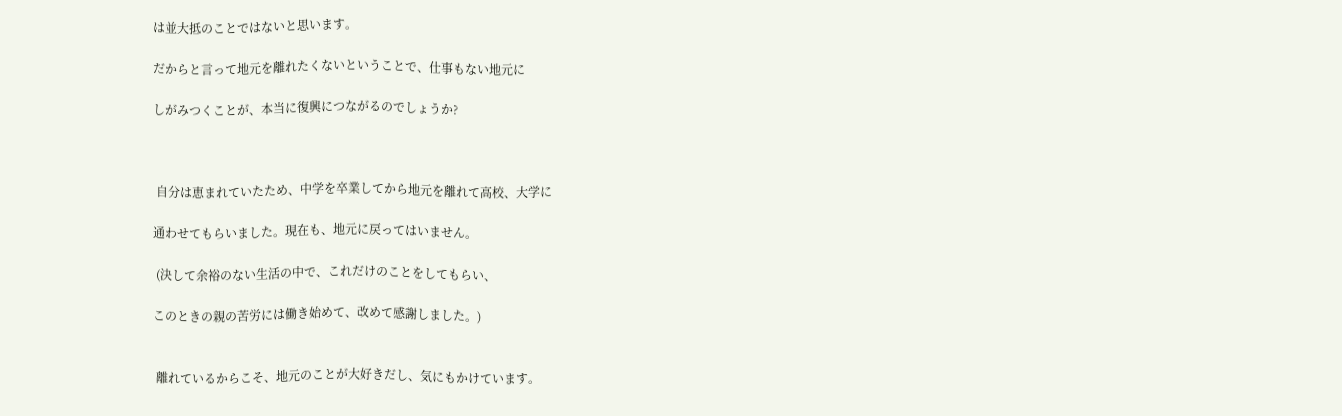は並大抵のことではないと思います。

だからと言って地元を離れたくないということで、仕事もない地元に

しがみつくことが、本当に復興につながるのでしょうか?



 自分は恵まれていたため、中学を卒業してから地元を離れて高校、大学に

通わせてもらいました。現在も、地元に戻ってはいません。

 (決して余裕のない生活の中で、これだけのことをしてもらい、

このときの親の苦労には働き始めて、改めて感謝しました。)


 離れているからこそ、地元のことが大好きだし、気にもかけています。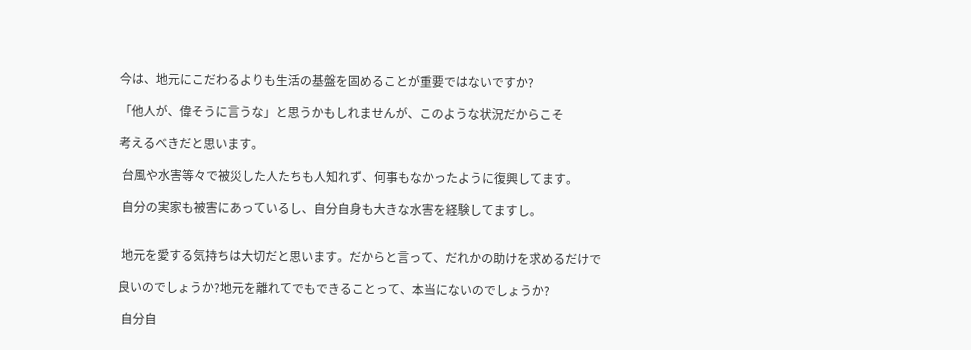今は、地元にこだわるよりも生活の基盤を固めることが重要ではないですか?

「他人が、偉そうに言うな」と思うかもしれませんが、このような状況だからこそ

考えるべきだと思います。

 台風や水害等々で被災した人たちも人知れず、何事もなかったように復興してます。

 自分の実家も被害にあっているし、自分自身も大きな水害を経験してますし。


 地元を愛する気持ちは大切だと思います。だからと言って、だれかの助けを求めるだけで

良いのでしょうか?地元を離れてでもできることって、本当にないのでしょうか?

 自分自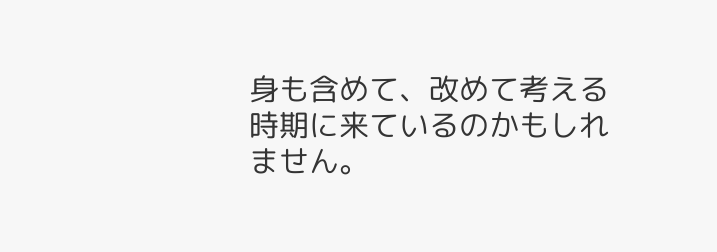身も含めて、改めて考える時期に来ているのかもしれません。